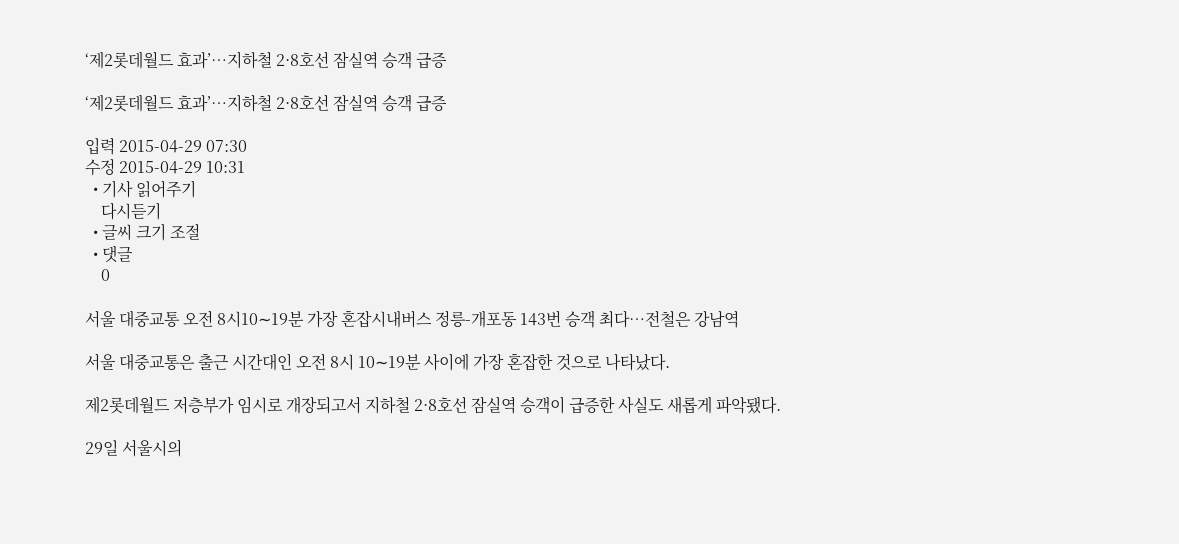‘제2롯데월드 효과’…지하철 2·8호선 잠실역 승객 급증

‘제2롯데월드 효과’…지하철 2·8호선 잠실역 승객 급증

입력 2015-04-29 07:30
수정 2015-04-29 10:31
  • 기사 읽어주기
    다시듣기
  • 글씨 크기 조절
  • 댓글
    0

서울 대중교통 오전 8시10∼19분 가장 혼잡시내버스 정릉-개포동 143번 승객 최다…전철은 강남역

서울 대중교통은 출근 시간대인 오전 8시 10∼19분 사이에 가장 혼잡한 것으로 나타났다.

제2롯데월드 저층부가 임시로 개장되고서 지하철 2·8호선 잠실역 승객이 급증한 사실도 새롭게 파악됐다.

29일 서울시의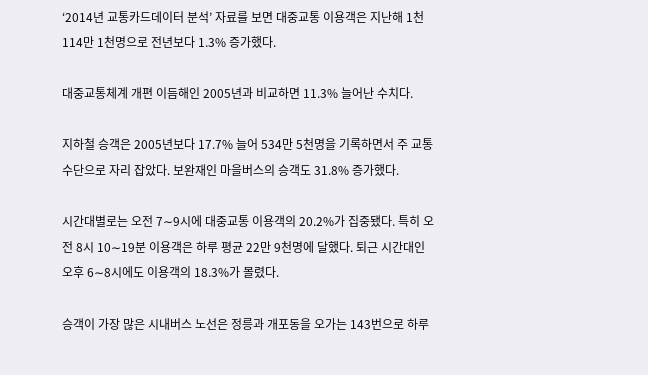‘2014년 교통카드데이터 분석’ 자료를 보면 대중교통 이용객은 지난해 1천114만 1천명으로 전년보다 1.3% 증가했다.

대중교통체계 개편 이듬해인 2005년과 비교하면 11.3% 늘어난 수치다.

지하철 승객은 2005년보다 17.7% 늘어 534만 5천명을 기록하면서 주 교통수단으로 자리 잡았다. 보완재인 마을버스의 승객도 31.8% 증가했다.

시간대별로는 오전 7∼9시에 대중교통 이용객의 20.2%가 집중됐다. 특히 오전 8시 10∼19분 이용객은 하루 평균 22만 9천명에 달했다. 퇴근 시간대인 오후 6∼8시에도 이용객의 18.3%가 몰렸다.

승객이 가장 많은 시내버스 노선은 정릉과 개포동을 오가는 143번으로 하루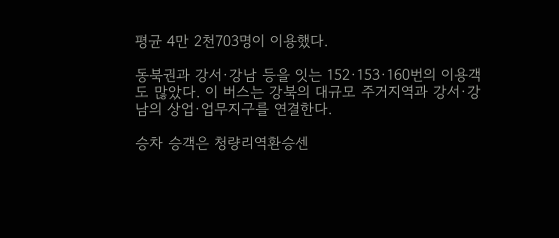평균 4만 2천703명이 이용했다.

동북권과 강서·강남 등을 잇는 152·153·160번의 이용객도 많았다. 이 버스는 강북의 대규모 주거지역과 강서·강남의 상업·업무지구를 연결한다.

승차 승객은 청량리역환승센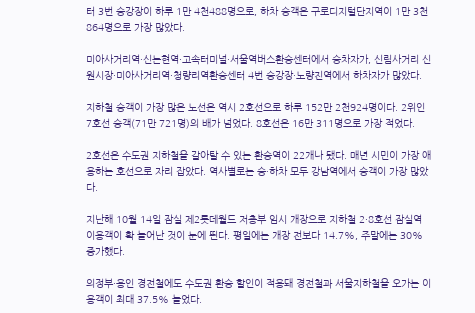터 3번 승강장이 하루 1만 4천488명으로, 하차 승객은 구로디지털단지역이 1만 3천864명으로 가장 많았다.

미아사거리역·신논현역·고속터미널·서울역버스환승센터에서 승차자가, 신림사거리 신원시장·미아사거리역·청량리역환승센터 4번 승강장·노량진역에서 하차자가 많았다.

지하철 승객이 가장 많은 노선은 역시 2호선으로 하루 152만 2천924명이다. 2위인 7호선 승객(71만 721명)의 배가 넘었다. 8호선은 16만 311명으로 가장 적었다.

2호선은 수도권 지하철을 갈아탈 수 있는 환승역이 22개나 됐다. 매년 시민이 가장 애용하는 호선으로 자리 잡았다. 역사별로는 승·하차 모두 강남역에서 승객이 가장 많았다.

지난해 10월 14일 잠실 제2롯데월드 저층부 임시 개장으로 지하철 2·8호선 잠실역 이용객이 확 늘어난 것이 눈에 띈다. 평일에는 개장 전보다 14.7%, 주말에는 30% 증가했다.

의정부·용인 경전철에도 수도권 환승 할인이 적용돼 경전철과 서울지하철을 오가는 이용객이 최대 37.5% 늘었다.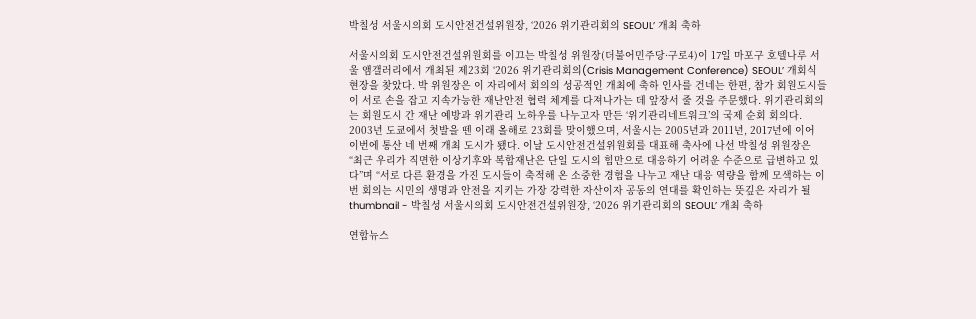박칠성 서울시의회 도시안전건설위원장, ‘2026 위기관리회의 SEOUL’ 개최 축하

서울시의회 도시안전건설위원회를 이끄는 박칠성 위원장(더불어민주당·구로4)이 17일 마포구 호텔나루 서울 앰갤러리에서 개최된 제23회 ‘2026 위기관리회의(Crisis Management Conference) SEOUL’ 개회식 현장을 찾았다. 박 위원장은 이 자리에서 회의의 성공적인 개최에 축하 인사를 건네는 한편, 참가 회원도시들이 서로 손을 잡고 지속가능한 재난안전 협력 체계를 다져나가는 데 앞장서 줄 것을 주문했다. 위기관리회의는 회원도시 간 재난 예방과 위기관리 노하우를 나누고자 만든 ‘위기관리네트워크’의 국제 순회 회의다. 2003년 도쿄에서 첫발을 뗀 이래 올해로 23회를 맞이했으며, 서울시는 2005년과 2011년, 2017년에 이어 이번에 통산 네 번째 개최 도시가 됐다. 이날 도시안전건설위원회를 대표해 축사에 나선 박칠성 위원장은 “최근 우리가 직면한 이상기후와 복합재난은 단일 도시의 힘만으로 대응하기 어려운 수준으로 급변하고 있다”며 “서로 다른 환경을 가진 도시들이 축적해 온 소중한 경험을 나누고 재난 대응 역량을 함께 모색하는 이번 회의는 시민의 생명과 안전을 지키는 가장 강력한 자산이자 공동의 연대를 확인하는 뜻깊은 자리가 될
thumbnail - 박칠성 서울시의회 도시안전건설위원장, ‘2026 위기관리회의 SEOUL’ 개최 축하

연합뉴스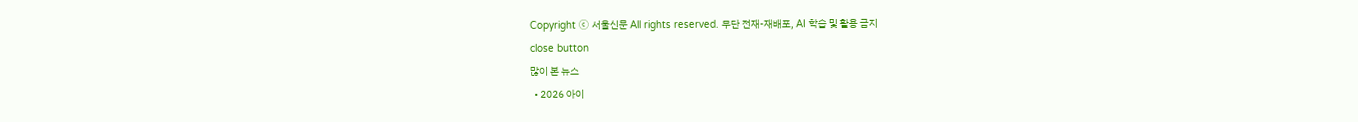Copyright ⓒ 서울신문 All rights reserved. 무단 전재-재배포, AI 학습 및 활용 금지
close button
많이 본 뉴스
  • 2026 아이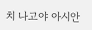치 나고야 아시안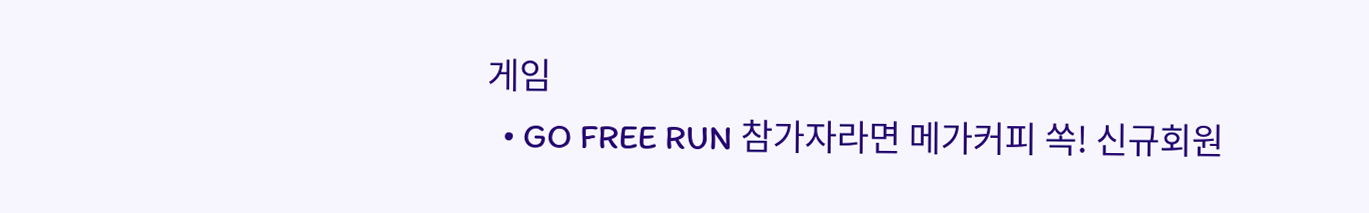게임
  • GO FREE RUN 참가자라면 메가커피 쏙! 신규회원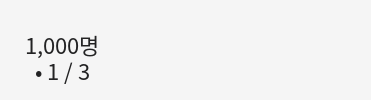1,000명
  • 1 / 3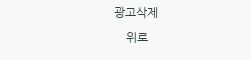광고삭제
    위로